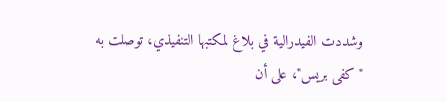وشددت الفيدرالية في بلاغ لمكتبها التنفيذي، توصلت به "كفى بريس"، على أن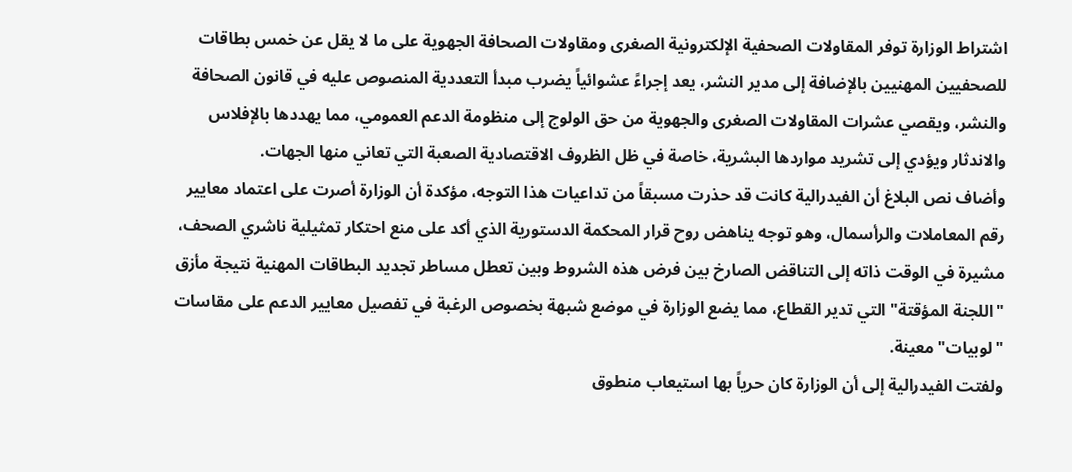اشتراط الوزارة توفر المقاولات الصحفية الإلكترونية الصغرى ومقاولات الصحافة الجهوية على ما لا يقل عن خمس بطاقات للصحفيين المهنيين بالإضافة إلى مدير النشر، يعد إجراءً عشوائياً يضرب مبدأ التعددية المنصوص عليه في قانون الصحافة والنشر، ويقصي عشرات المقاولات الصغرى والجهوية من حق الولوج إلى منظومة الدعم العمومي، مما يهددها بالإفلاس والاندثار ويؤدي إلى تشريد مواردها البشرية، خاصة في ظل الظروف الاقتصادية الصعبة التي تعاني منها الجهات.
وأضاف نص البلاغ أن الفيدرالية كانت قد حذرت مسبقاً من تداعيات هذا التوجه، مؤكدة أن الوزارة أصرت على اعتماد معايير رقم المعاملات والرأسمال، وهو توجه يناهض روح قرار المحكمة الدستورية الذي أكد على منع احتكار تمثيلية ناشري الصحف، مشيرة في الوقت ذاته إلى التناقض الصارخ بين فرض هذه الشروط وبين تعطل مساطر تجديد البطاقات المهنية نتيجة مأزق "اللجنة المؤقتة" التي تدير القطاع، مما يضع الوزارة في موضع شبهة بخصوص الرغبة في تفصيل معايير الدعم على مقاسات "لوبيات" معينة.
ولفتت الفيدرالية إلى أن الوزارة كان حرياً بها استيعاب منطوق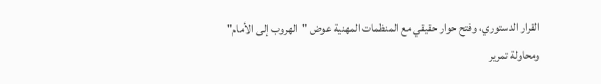القرار الدستوري، وفتح حوار حقيقي مع المنظمات المهنية عوض "الهروب إلى الأمام" ومحاولة تمرير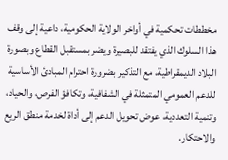مخططات تحكمية في أواخر الولاية الحكومية، داعية إلى وقف هذا السلوك الذي يفتقد للبصيرة ويضر بمستقبل القطاع وبصورة البلاد الديمقراطية، مع التذكير بضرورة احترام المبادئ الأساسية للدعم العمومي المتمثلة في الشفافية، وتكافؤ الفرص، والحياد، وتنمية التعددية، عوض تحويل الدعم إلى أداة لخدمة منطق الريع والاحتكار.